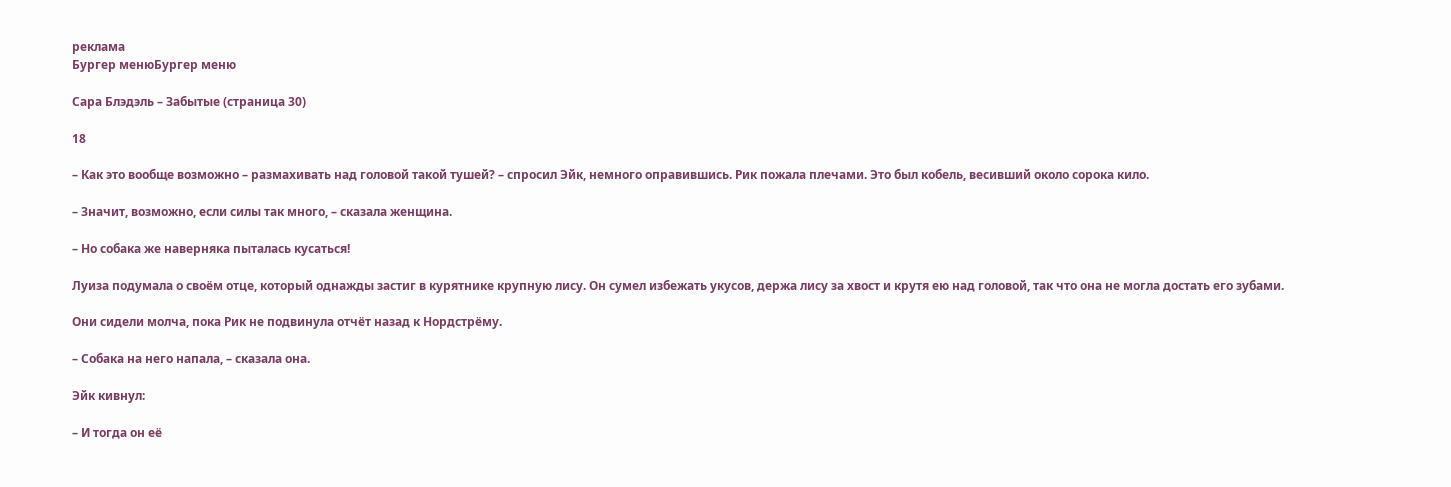реклама
Бургер менюБургер меню

Сара Блэдэль – Забытые (страница 30)

18

– Как это вообще возможно – размахивать над головой такой тушей? – спросил Эйк, немного оправившись. Рик пожала плечами. Это был кобель, весивший около сорока кило.

– Значит, возможно, если силы так много, – сказала женщина.

– Но собака же наверняка пыталась кусаться!

Луиза подумала о своём отце, который однажды застиг в курятнике крупную лису. Он сумел избежать укусов, держа лису за хвост и крутя ею над головой, так что она не могла достать его зубами.

Они сидели молча, пока Рик не подвинула отчёт назад к Нордстрёму.

– Собака на него напала, – сказала она.

Эйк кивнул:

– И тогда он её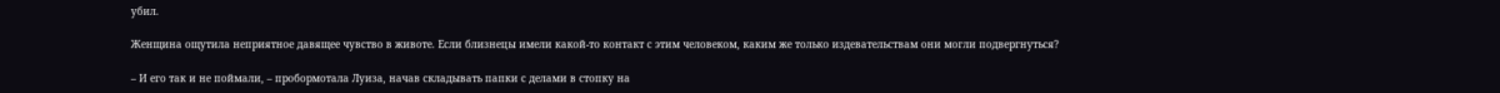убил.

Женщина ощутила неприятное давящее чувство в животе. Если близнецы имели какой-то контакт с этим человеком, каким же только издевательствам они могли подвергнуться?

– И его так и не поймали, – пробормотала Луиза, начав складывать папки с делами в стопку на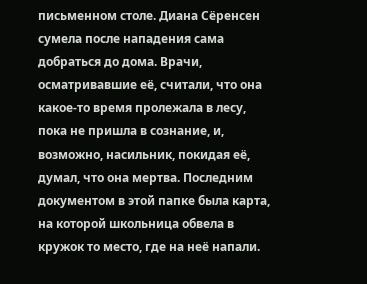письменном столе. Диана Сёренсен сумела после нападения сама добраться до дома. Врачи, осматривавшие её, считали, что она какое-то время пролежала в лесу, пока не пришла в сознание, и, возможно, насильник, покидая её, думал, что она мертва. Последним документом в этой папке была карта, на которой школьница обвела в кружок то место, где на неё напали.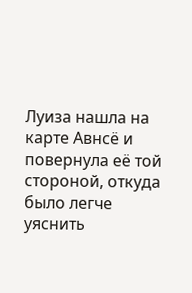Луиза нашла на карте Авнсё и повернула её той стороной, откуда было легче уяснить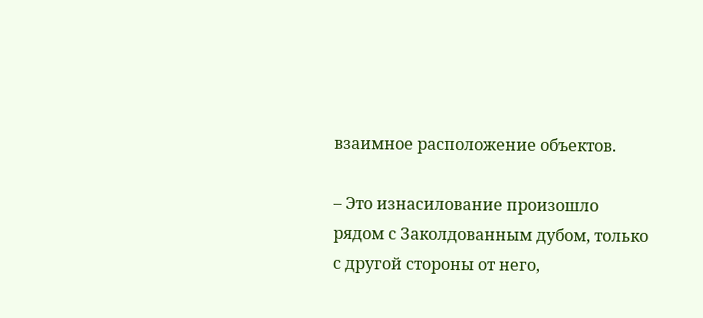взаимное расположение объектов.

– Это изнасилование произошло рядом с Заколдованным дубом, только с другой стороны от него,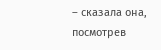– сказала она, посмотрев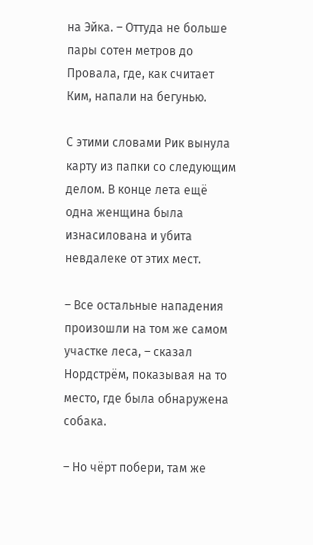на Эйка. – Оттуда не больше пары сотен метров до Провала, где, как считает Ким, напали на бегунью.

С этими словами Рик вынула карту из папки со следующим делом. В конце лета ещё одна женщина была изнасилована и убита невдалеке от этих мест.

– Все остальные нападения произошли на том же самом участке леса, – сказал Нордстрём, показывая на то место, где была обнаружена собака.

– Но чёрт побери, там же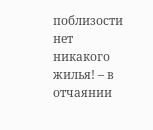поблизости нет никакого жилья! – в отчаянии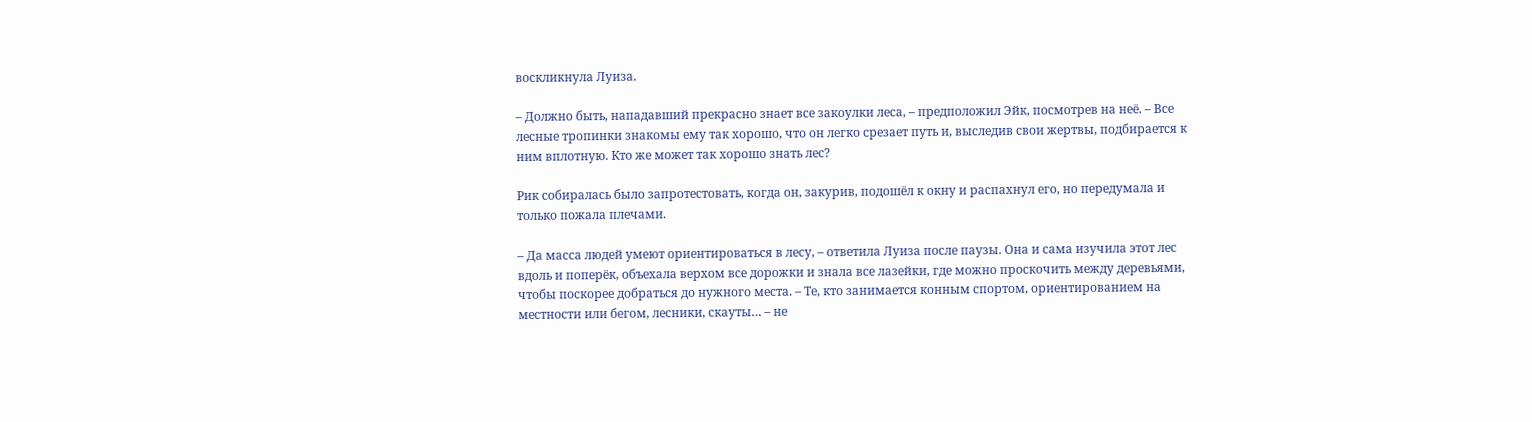воскликнула Луиза.

– Должно быть, нападавший прекрасно знает все закоулки леса, – предположил Эйк, посмотрев на неё. – Все лесные тропинки знакомы ему так хорошо, что он легко срезает путь и, выследив свои жертвы, подбирается к ним вплотную. Кто же может так хорошо знать лес?

Рик собиралась было запротестовать, когда он, закурив, подошёл к окну и распахнул его, но передумала и только пожала плечами.

– Да масса людей умеют ориентироваться в лесу, – ответила Луиза после паузы. Она и сама изучила этот лес вдоль и поперёк, объехала верхом все дорожки и знала все лазейки, где можно проскочить между деревьями, чтобы поскорее добраться до нужного места. – Те, кто занимается конным спортом, ориентированием на местности или бегом, лесники, скауты… – не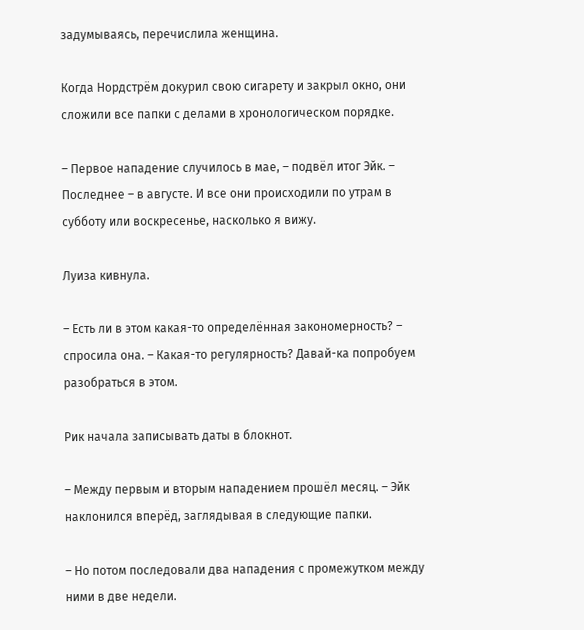задумываясь, перечислила женщина.

Когда Нордстрём докурил свою сигарету и закрыл окно, они сложили все папки с делами в хронологическом порядке.

– Первое нападение случилось в мае, – подвёл итог Эйк. – Последнее – в августе. И все они происходили по утрам в субботу или воскресенье, насколько я вижу.

Луиза кивнула.

– Есть ли в этом какая-то определённая закономерность? – спросила она. – Какая-то регулярность? Давай-ка попробуем разобраться в этом.

Рик начала записывать даты в блокнот.

– Между первым и вторым нападением прошёл месяц. – Эйк наклонился вперёд, заглядывая в следующие папки.

– Но потом последовали два нападения с промежутком между ними в две недели.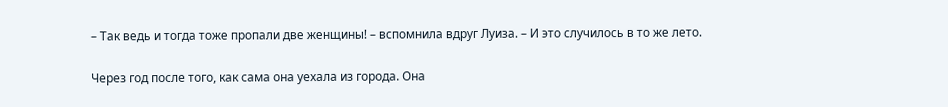– Так ведь и тогда тоже пропали две женщины! – вспомнила вдруг Луиза. – И это случилось в то же лето.

Через год после того, как сама она уехала из города. Она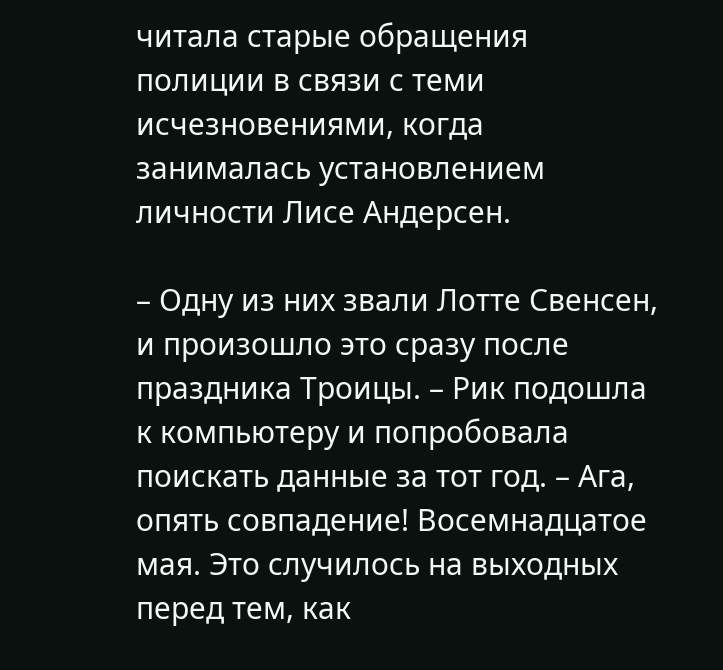читала старые обращения полиции в связи с теми исчезновениями, когда занималась установлением личности Лисе Андерсен.

– Одну из них звали Лотте Свенсен, и произошло это сразу после праздника Троицы. – Рик подошла к компьютеру и попробовала поискать данные за тот год. – Ага, опять совпадение! Восемнадцатое мая. Это случилось на выходных перед тем, как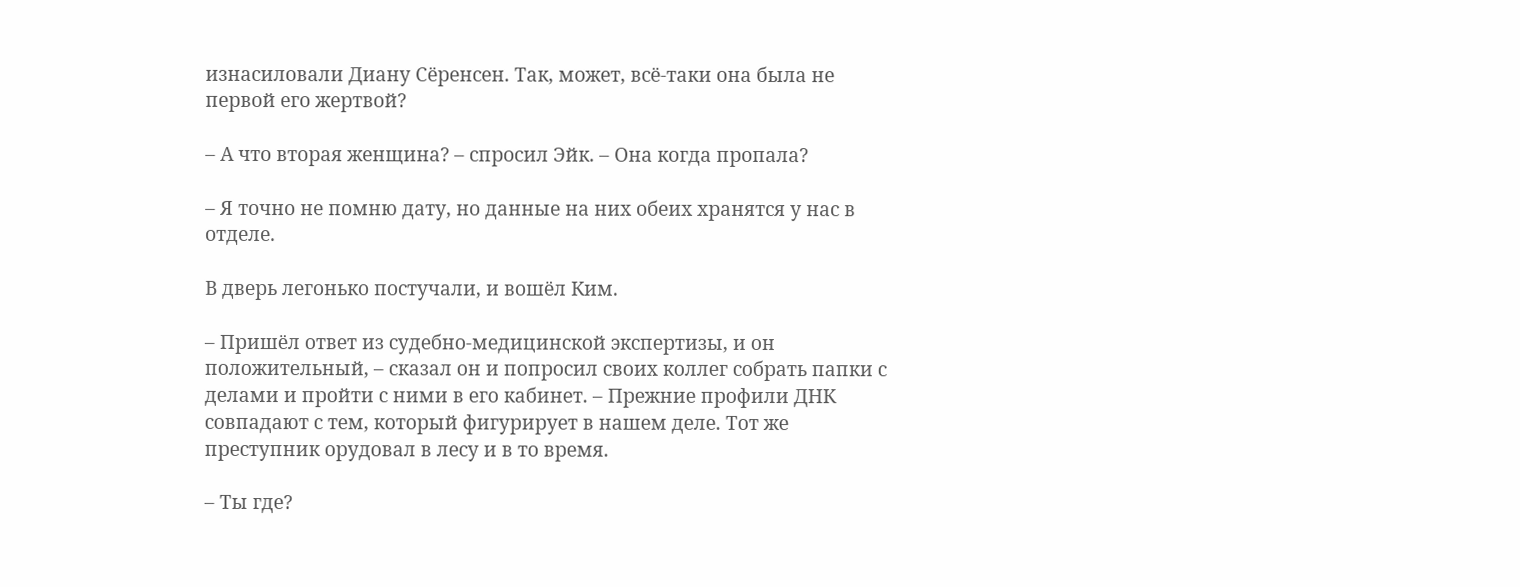изнасиловали Диану Сёренсен. Так, может, всё-таки она была не первой его жертвой?

– А что вторая женщина? – спросил Эйк. – Она когда пропала?

– Я точно не помню дату, но данные на них обеих хранятся у нас в отделе.

В дверь легонько постучали, и вошёл Ким.

– Пришёл ответ из судебно-медицинской экспертизы, и он положительный, – сказал он и попросил своих коллег собрать папки с делами и пройти с ними в его кабинет. – Прежние профили ДНК совпадают с тем, который фигурирует в нашем деле. Тот же преступник орудовал в лесу и в то время.

– Ты где?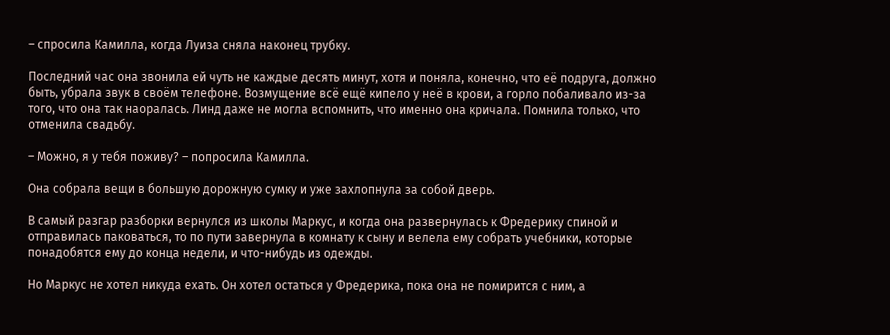– спросила Камилла, когда Луиза сняла наконец трубку.

Последний час она звонила ей чуть не каждые десять минут, хотя и поняла, конечно, что её подруга, должно быть, убрала звук в своём телефоне. Возмущение всё ещё кипело у неё в крови, а горло побаливало из-за того, что она так наоралась. Линд даже не могла вспомнить, что именно она кричала. Помнила только, что отменила свадьбу.

– Можно, я у тебя поживу? – попросила Камилла.

Она собрала вещи в большую дорожную сумку и уже захлопнула за собой дверь.

В самый разгар разборки вернулся из школы Маркус, и когда она развернулась к Фредерику спиной и отправилась паковаться, то по пути завернула в комнату к сыну и велела ему собрать учебники, которые понадобятся ему до конца недели, и что-нибудь из одежды.

Но Маркус не хотел никуда ехать. Он хотел остаться у Фредерика, пока она не помирится с ним, а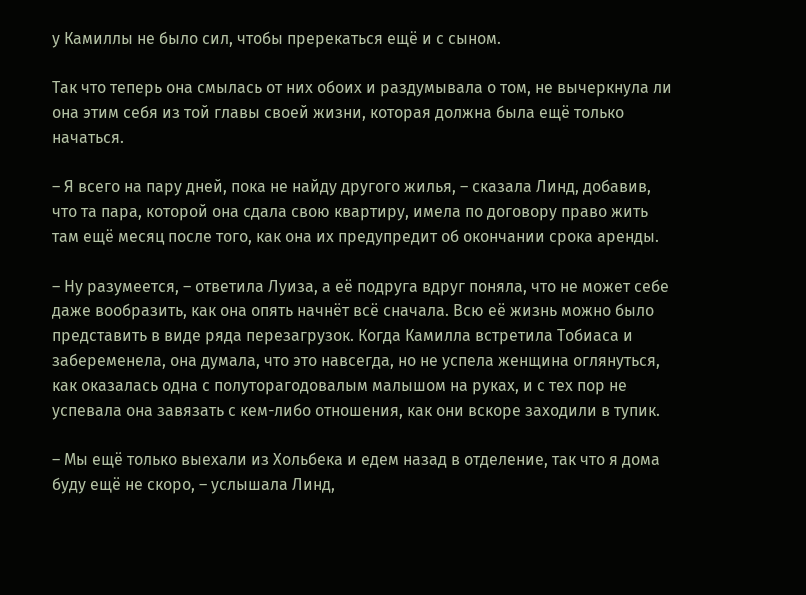у Камиллы не было сил, чтобы пререкаться ещё и с сыном.

Так что теперь она смылась от них обоих и раздумывала о том, не вычеркнула ли она этим себя из той главы своей жизни, которая должна была ещё только начаться.

– Я всего на пару дней, пока не найду другого жилья, – сказала Линд, добавив, что та пара, которой она сдала свою квартиру, имела по договору право жить там ещё месяц после того, как она их предупредит об окончании срока аренды.

– Ну разумеется, – ответила Луиза, а её подруга вдруг поняла, что не может себе даже вообразить, как она опять начнёт всё сначала. Всю её жизнь можно было представить в виде ряда перезагрузок. Когда Камилла встретила Тобиаса и забеременела, она думала, что это навсегда, но не успела женщина оглянуться, как оказалась одна с полуторагодовалым малышом на руках, и с тех пор не успевала она завязать с кем-либо отношения, как они вскоре заходили в тупик.

– Мы ещё только выехали из Хольбека и едем назад в отделение, так что я дома буду ещё не скоро, – услышала Линд,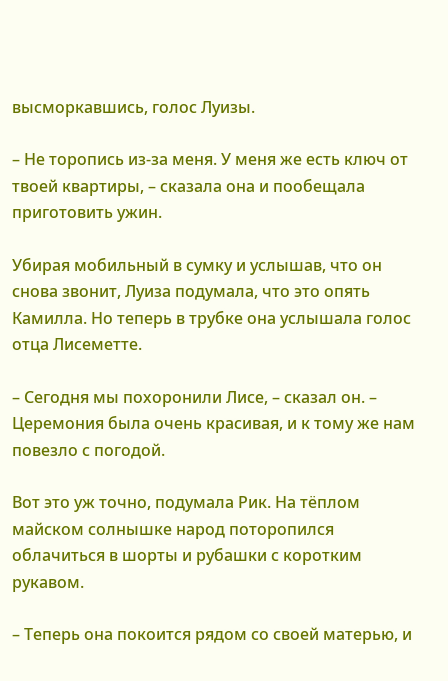высморкавшись, голос Луизы.

– Не торопись из-за меня. У меня же есть ключ от твоей квартиры, – сказала она и пообещала приготовить ужин.

Убирая мобильный в сумку и услышав, что он снова звонит, Луиза подумала, что это опять Камилла. Но теперь в трубке она услышала голос отца Лисеметте.

– Сегодня мы похоронили Лисе, – сказал он. – Церемония была очень красивая, и к тому же нам повезло с погодой.

Вот это уж точно, подумала Рик. На тёплом майском солнышке народ поторопился облачиться в шорты и рубашки с коротким рукавом.

– Теперь она покоится рядом со своей матерью, и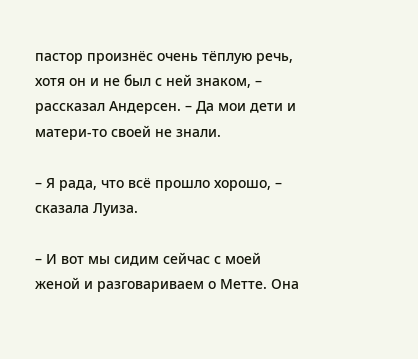пастор произнёс очень тёплую речь, хотя он и не был с ней знаком, – рассказал Андерсен. – Да мои дети и матери-то своей не знали.

– Я рада, что всё прошло хорошо, – сказала Луиза.

– И вот мы сидим сейчас с моей женой и разговариваем о Метте. Она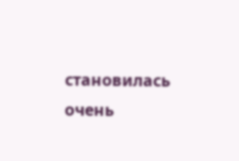становилась очень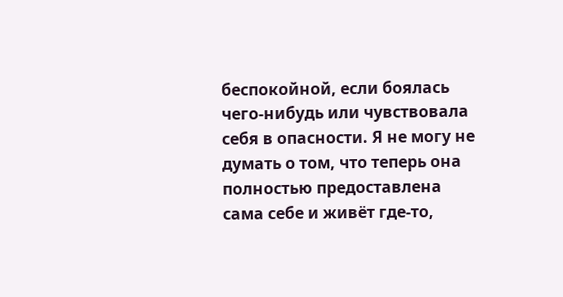беспокойной, если боялась чего-нибудь или чувствовала себя в опасности. Я не могу не думать о том, что теперь она полностью предоставлена сама себе и живёт где-то,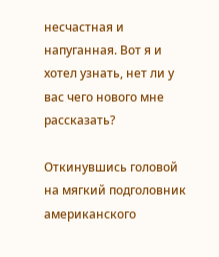несчастная и напуганная. Вот я и хотел узнать, нет ли у вас чего нового мне рассказать?

Откинувшись головой на мягкий подголовник американского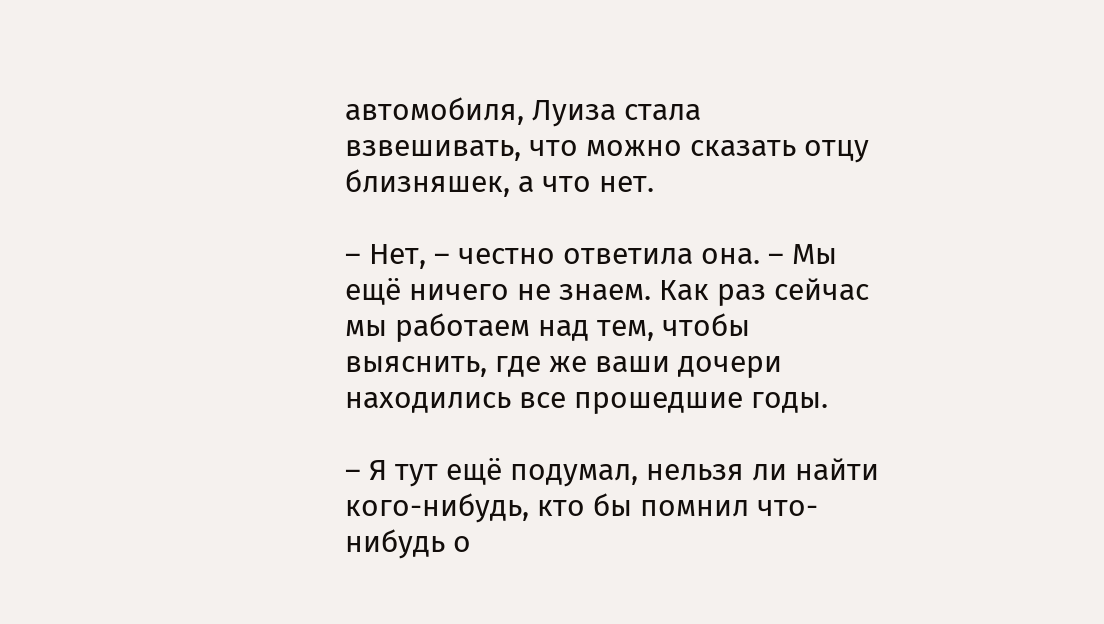автомобиля, Луиза стала взвешивать, что можно сказать отцу близняшек, а что нет.

– Нет, – честно ответила она. – Мы ещё ничего не знаем. Как раз сейчас мы работаем над тем, чтобы выяснить, где же ваши дочери находились все прошедшие годы.

– Я тут ещё подумал, нельзя ли найти кого-нибудь, кто бы помнил что-нибудь о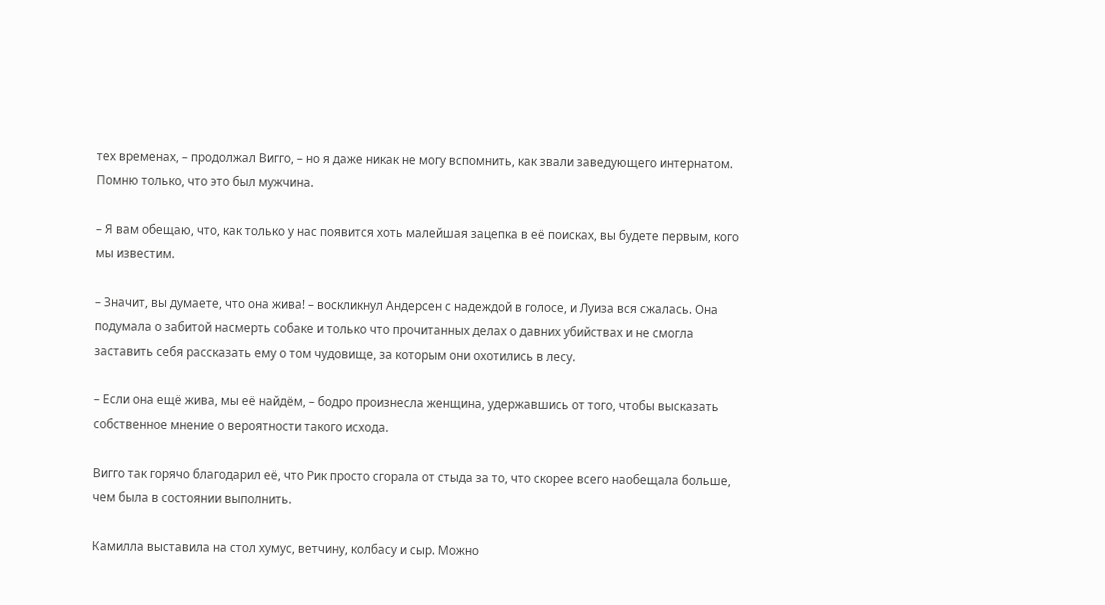тех временах, – продолжал Вигго, – но я даже никак не могу вспомнить, как звали заведующего интернатом. Помню только, что это был мужчина.

– Я вам обещаю, что, как только у нас появится хоть малейшая зацепка в её поисках, вы будете первым, кого мы известим.

– Значит, вы думаете, что она жива! – воскликнул Андерсен с надеждой в голосе, и Луиза вся сжалась. Она подумала о забитой насмерть собаке и только что прочитанных делах о давних убийствах и не смогла заставить себя рассказать ему о том чудовище, за которым они охотились в лесу.

– Если она ещё жива, мы её найдём, – бодро произнесла женщина, удержавшись от того, чтобы высказать собственное мнение о вероятности такого исхода.

Вигго так горячо благодарил её, что Рик просто сгорала от стыда за то, что скорее всего наобещала больше, чем была в состоянии выполнить.

Камилла выставила на стол хумус, ветчину, колбасу и сыр. Можно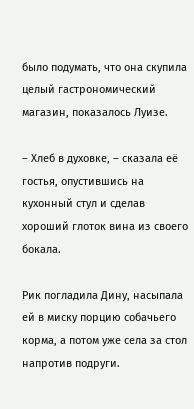было подумать, что она скупила целый гастрономический магазин, показалось Луизе.

– Хлеб в духовке, – сказала её гостья, опустившись на кухонный стул и сделав хороший глоток вина из своего бокала.

Рик погладила Дину, насыпала ей в миску порцию собачьего корма, а потом уже села за стол напротив подруги.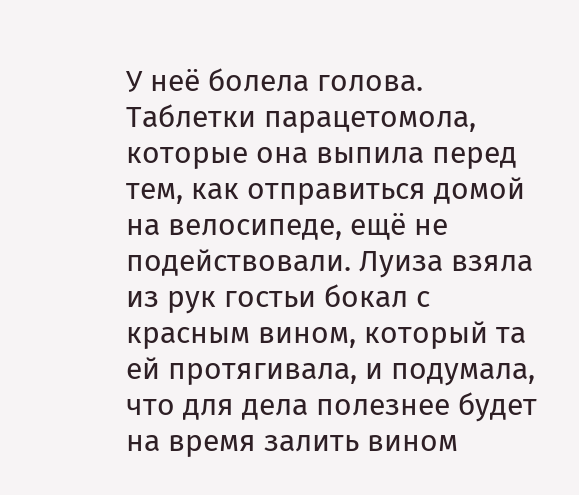У неё болела голова. Таблетки парацетомола, которые она выпила перед тем, как отправиться домой на велосипеде, ещё не подействовали. Луиза взяла из рук гостьи бокал с красным вином, который та ей протягивала, и подумала, что для дела полезнее будет на время залить вином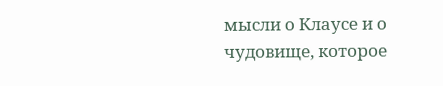мысли о Клаусе и о чудовище, которое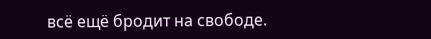всё ещё бродит на свободе.